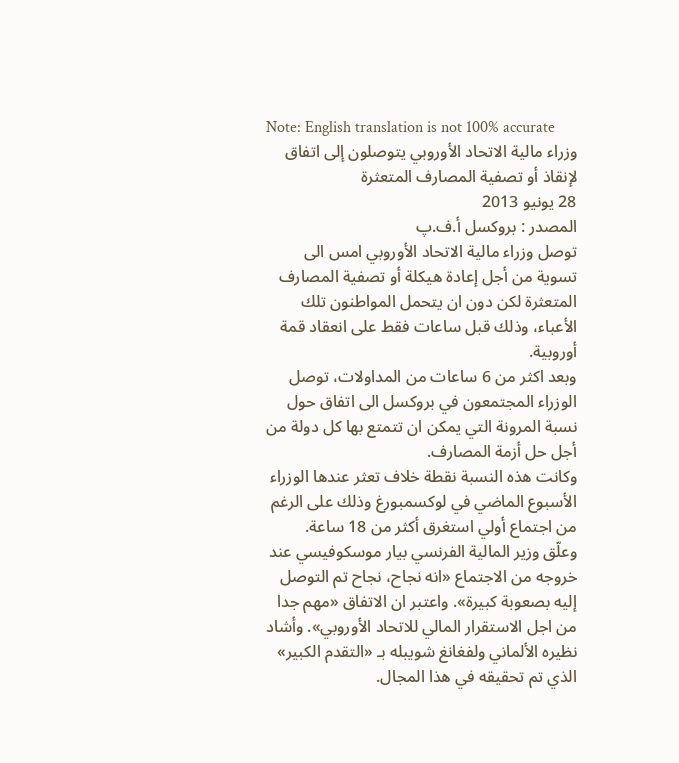Note: English translation is not 100% accurate
وزراء مالية الاتحاد الأوروبي يتوصلون إلى اتفاق لإنقاذ أو تصفية المصارف المتعثرة
28 يونيو 2013
المصدر : بروكسل أ.ف.پ
توصل وزراء مالية الاتحاد الأوروبي امس الى تسوية من أجل إعادة هيكلة أو تصفية المصارف المتعثرة لكن دون ان يتحمل المواطنون تلك الأعباء، وذلك قبل ساعات فقط على انعقاد قمة أوروبية.
وبعد اكثر من 6 ساعات من المداولات، توصل الوزراء المجتمعون في بروكسل الى اتفاق حول نسبة المرونة التي يمكن ان تتمتع بها كل دولة من أجل حل أزمة المصارف.
وكانت هذه النسبة نقطة خلاف تعثر عندها الوزراء الأسبوع الماضي في لوكسمبورغ وذلك على الرغم من اجتماع أولي استغرق أكثر من 18 ساعة.
وعلّق وزير المالية الفرنسي بيار موسكوفيسي عند خروجه من الاجتماع «انه نجاح، نجاح تم التوصل إليه بصعوبة كبيرة». واعتبر ان الاتفاق «مهم جدا من اجل الاستقرار المالي للاتحاد الأوروبي». وأشاد نظيره الألماني ولفغانغ شويبله بـ «التقدم الكبير» الذي تم تحقيقه في هذا المجال.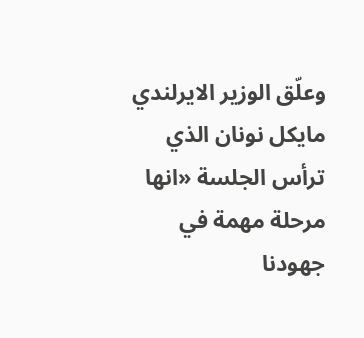وعلّق الوزير الايرلندي مايكل نونان الذي ترأس الجلسة «انها مرحلة مهمة في جهودنا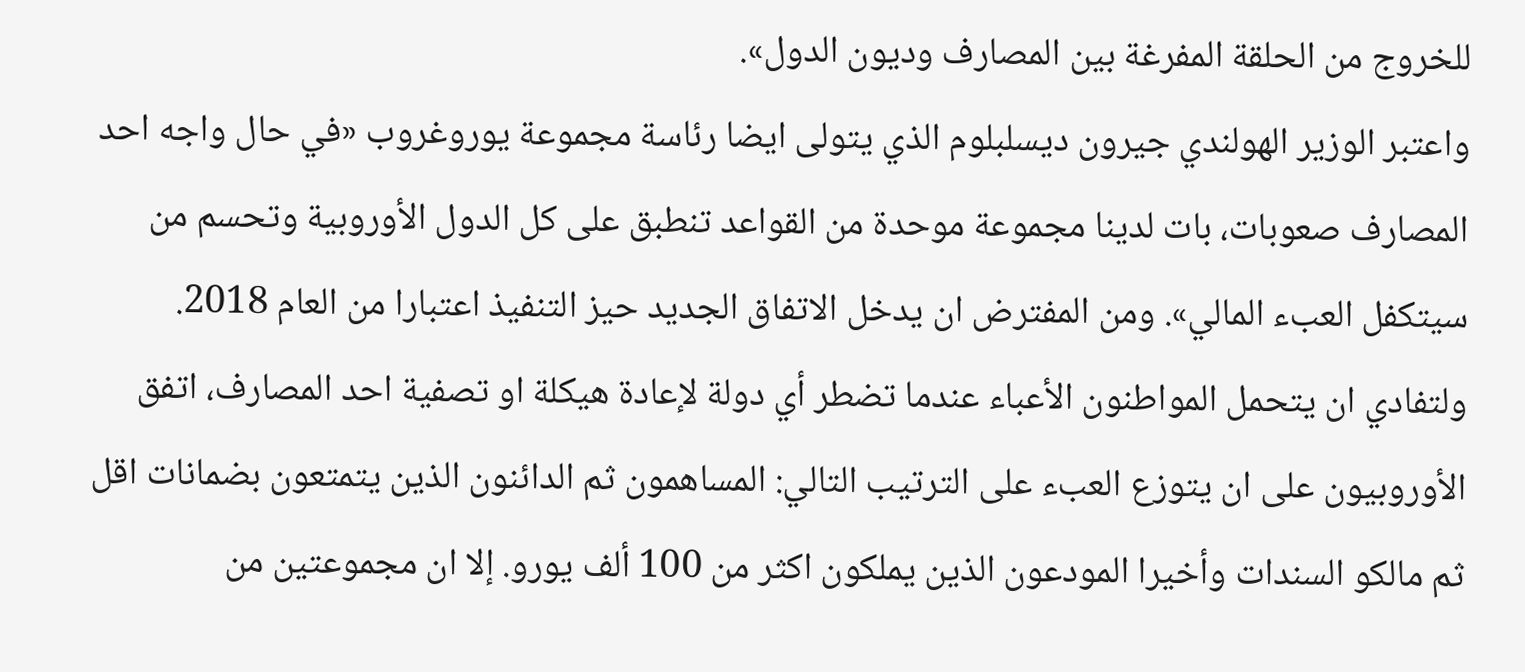للخروج من الحلقة المفرغة بين المصارف وديون الدول».
واعتبر الوزير الهولندي جيرون ديسلبلوم الذي يتولى ايضا رئاسة مجموعة يوروغروب «في حال واجه احد المصارف صعوبات، بات لدينا مجموعة موحدة من القواعد تنطبق على كل الدول الأوروبية وتحسم من سيتكفل العبء المالي». ومن المفترض ان يدخل الاتفاق الجديد حيز التنفيذ اعتبارا من العام 2018.
ولتفادي ان يتحمل المواطنون الأعباء عندما تضطر أي دولة لإعادة هيكلة او تصفية احد المصارف، اتفق الأوروبيون على ان يتوزع العبء على الترتيب التالي: المساهمون ثم الدائنون الذين يتمتعون بضمانات اقل ثم مالكو السندات وأخيرا المودعون الذين يملكون اكثر من 100 ألف يورو. إلا ان مجموعتين من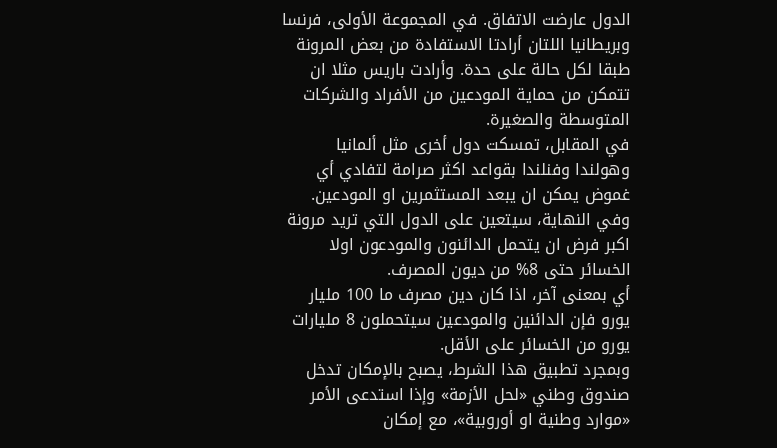الدول عارضت الاتفاق. في المجموعة الأولى، فرنسا وبريطانيا اللتان أرادتا الاستفادة من بعض المرونة طبقا لكل حالة على حدة. وأرادت باريس مثلا ان تتمكن من حماية المودعين من الأفراد والشركات المتوسطة والصغيرة.
في المقابل، تمسكت دول أخرى مثل ألمانيا وهولندا وفنلندا بقواعد اكثر صرامة لتفادي أي غموض يمكن ان يبعد المستثمرين او المودعين.
وفي النهاية، سيتعين على الدول التي تريد مرونة اكبر فرض ان يتحمل الدائنون والمودعون اولا الخسائر حتى 8% من ديون المصرف.
أي بمعنى آخر، اذا كان دين مصرف ما 100 مليار يورو فإن الدائنين والمودعين سيتحملون 8 مليارات يورو من الخسائر على الأقل.
وبمجرد تطبيق هذا الشرط، يصبح بالإمكان تدخل صندوق وطني «لحل الأزمة» وإذا استدعى الأمر «موارد وطنية او أوروبية»، مع إمكان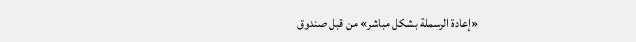«إعادة الرسملة بشكل مباشر» من قبل صندوق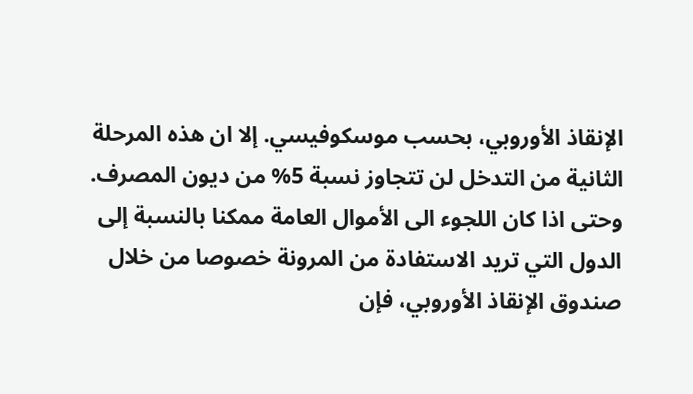الإنقاذ الأوروبي، بحسب موسكوفيسي. إلا ان هذه المرحلة الثانية من التدخل لن تتجاوز نسبة 5% من ديون المصرف. وحتى اذا كان اللجوء الى الأموال العامة ممكنا بالنسبة إلى الدول التي تريد الاستفادة من المرونة خصوصا من خلال صندوق الإنقاذ الأوروبي، فإن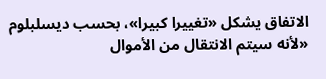الاتفاق يشكل «تغييرا كبيرا»، بحسب ديسلبلوم «لأنه سيتم الانتقال من الأموال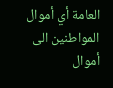العامة أي أموال المواطنين الى أموال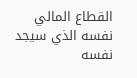القطاع المالي نفسه الذي سيجد نفسه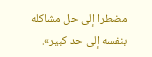مضطرا إلى حل مشاكله بنفسه إلى حد كبير».